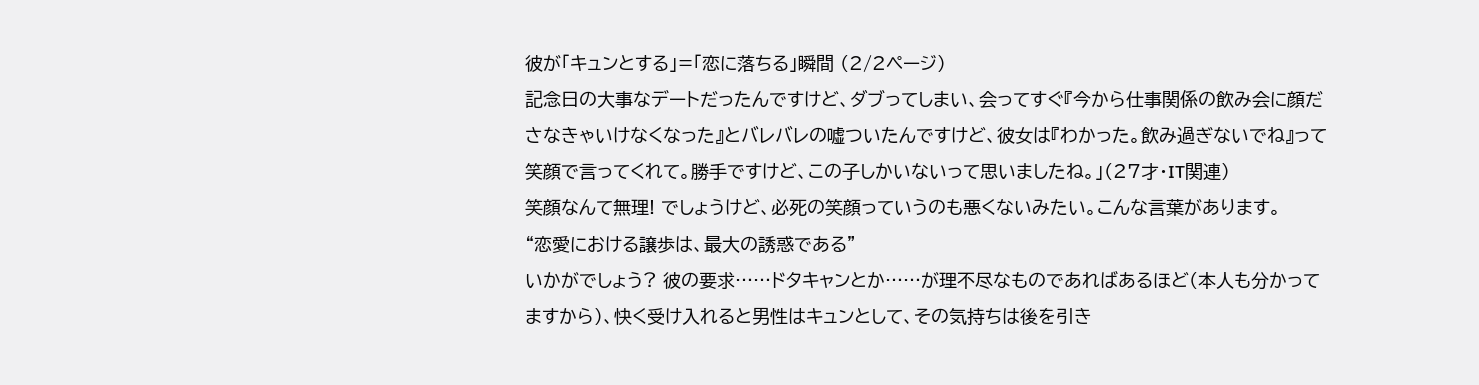彼が「キュンとする」=「恋に落ちる」瞬間 (2/2ページ)
記念日の大事なデートだったんですけど、ダブってしまい、会ってすぐ『今から仕事関係の飲み会に顔ださなきゃいけなくなった』とバレバレの嘘ついたんですけど、彼女は『わかった。飲み過ぎないでね』って笑顔で言ってくれて。勝手ですけど、この子しかいないって思いましたね。」(27才・IT関連)
笑顔なんて無理! でしょうけど、必死の笑顔っていうのも悪くないみたい。こんな言葉があります。
“恋愛における譲歩は、最大の誘惑である”
いかがでしょう? 彼の要求……ドタキャンとか……が理不尽なものであればあるほど(本人も分かってますから)、快く受け入れると男性はキュンとして、その気持ちは後を引き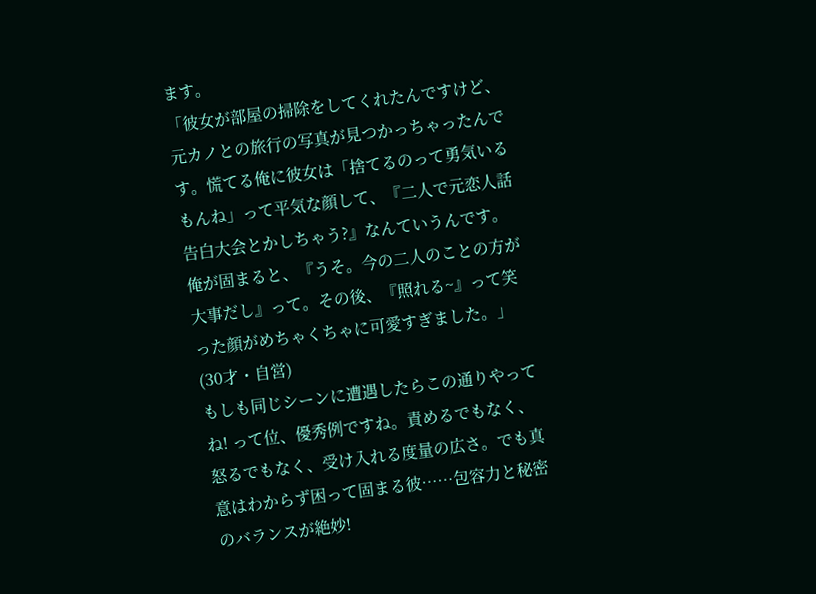ます。
「彼女が部屋の掃除をしてくれたんですけど、元カノとの旅行の写真が見つかっちゃったんです。慌てる俺に彼女は「捨てるのって勇気いるもんね」って平気な顔して、『二人で元恋人話告白大会とかしちゃう?』なんていうんです。俺が固まると、『うそ。今の二人のことの方が大事だし』って。その後、『照れる~』って笑った顔がめちゃくちゃに可愛すぎました。」(30才・自営)
もしも同じシーンに遭遇したらこの通りやってね! って位、優秀例ですね。責めるでもなく、怒るでもなく、受け入れる度量の広さ。でも真意はわからず困って固まる彼……包容力と秘密のバランスが絶妙!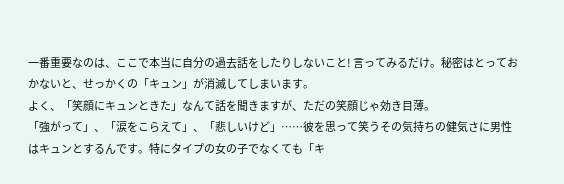一番重要なのは、ここで本当に自分の過去話をしたりしないこと! 言ってみるだけ。秘密はとっておかないと、せっかくの「キュン」が消滅してしまいます。
よく、「笑顔にキュンときた」なんて話を聞きますが、ただの笑顔じゃ効き目薄。
「強がって」、「涙をこらえて」、「悲しいけど」……彼を思って笑うその気持ちの健気さに男性はキュンとするんです。特にタイプの女の子でなくても「キ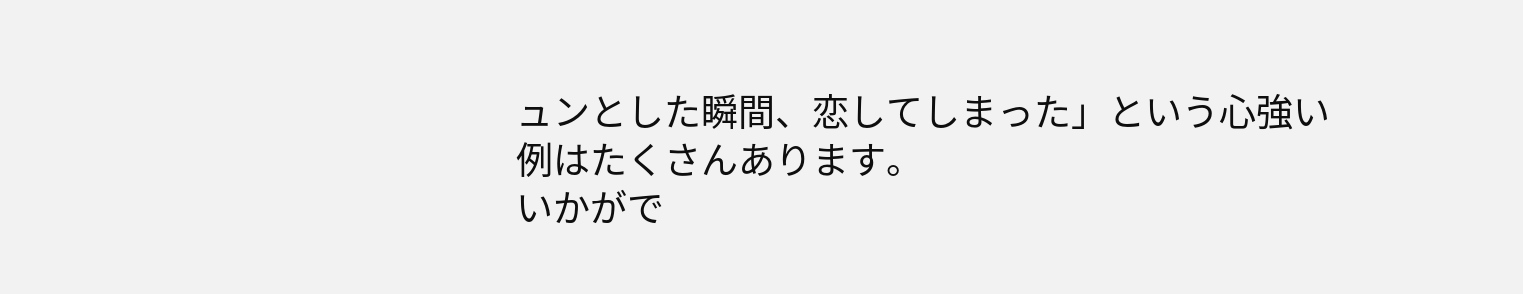ュンとした瞬間、恋してしまった」という心強い例はたくさんあります。
いかがで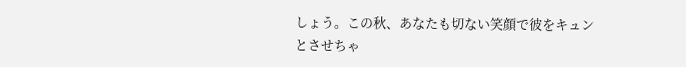しょう。この秋、あなたも切ない笑顔で彼をキュンとさせちゃ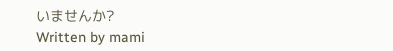いませんか?
Written by mami